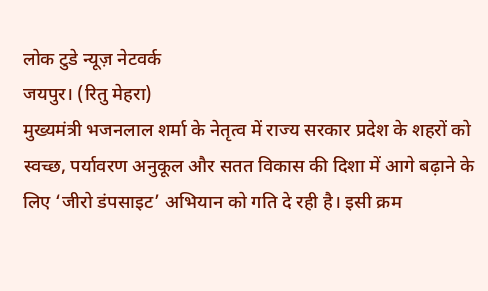लोक टुडे न्यूज़ नेटवर्क
जयपुर। (रितु मेहरा)
मुख्यमंत्री भजनलाल शर्मा के नेतृत्व में राज्य सरकार प्रदेश के शहरों को स्वच्छ, पर्यावरण अनुकूल और सतत विकास की दिशा में आगे बढ़ाने के लिए ‘जीरो डंपसाइट’ अभियान को गति दे रही है। इसी क्रम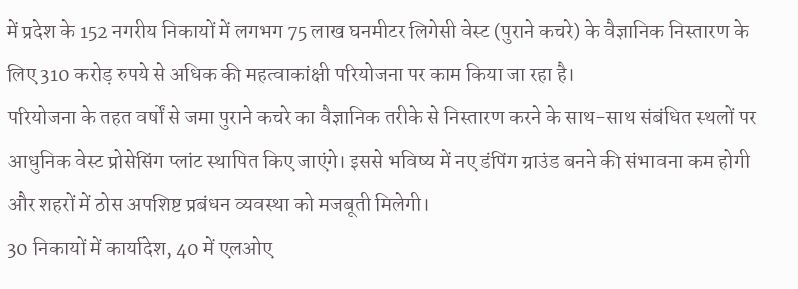में प्रदेश के 152 नगरीय निकायों में लगभग 75 लाख घनमीटर लिगेसी वेस्ट (पुराने कचरे) के वैज्ञानिक निस्तारण के लिए 310 करोड़ रुपये से अधिक की महत्वाकांक्षी परियोजना पर काम किया जा रहा है।
परियोजना के तहत वर्षों से जमा पुराने कचरे का वैज्ञानिक तरीके से निस्तारण करने के साथ-साथ संबंधित स्थलों पर आधुनिक वेस्ट प्रोसेसिंग प्लांट स्थापित किए जाएंगे। इससे भविष्य में नए डंपिंग ग्राउंड बनने की संभावना कम होगी और शहरों में ठोस अपशिष्ट प्रबंधन व्यवस्था को मजबूती मिलेगी।
30 निकायों में कार्यादेश, 40 में एलओए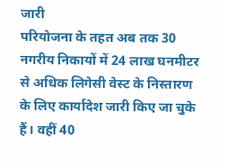जारी
परियोजना के तहत अब तक 30 नगरीय निकायों में 24 लाख घनमीटर से अधिक लिगेसी वेस्ट के निस्तारण के लिए कार्यादेश जारी किए जा चुके हैं। वहीं 40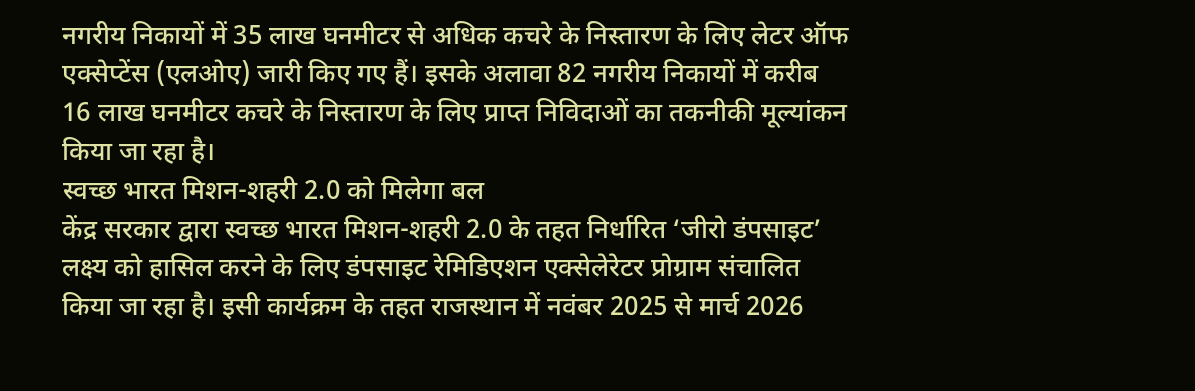नगरीय निकायों में 35 लाख घनमीटर से अधिक कचरे के निस्तारण के लिए लेटर ऑफ एक्सेप्टेंस (एलओए) जारी किए गए हैं। इसके अलावा 82 नगरीय निकायों में करीब 16 लाख घनमीटर कचरे के निस्तारण के लिए प्राप्त निविदाओं का तकनीकी मूल्यांकन किया जा रहा है।
स्वच्छ भारत मिशन-शहरी 2.0 को मिलेगा बल
केंद्र सरकार द्वारा स्वच्छ भारत मिशन-शहरी 2.0 के तहत निर्धारित ‘जीरो डंपसाइट’ लक्ष्य को हासिल करने के लिए डंपसाइट रेमिडिएशन एक्सेलेरेटर प्रोग्राम संचालित किया जा रहा है। इसी कार्यक्रम के तहत राजस्थान में नवंबर 2025 से मार्च 2026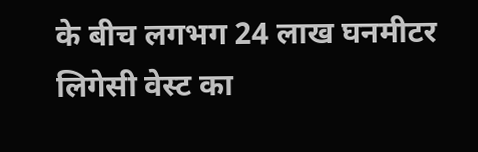के बीच लगभग 24 लाख घनमीटर लिगेसी वेस्ट का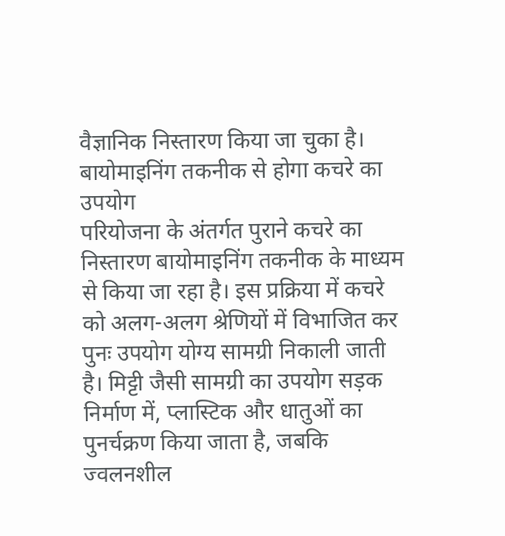वैज्ञानिक निस्तारण किया जा चुका है।
बायोमाइनिंग तकनीक से होगा कचरे का उपयोग
परियोजना के अंतर्गत पुराने कचरे का निस्तारण बायोमाइनिंग तकनीक के माध्यम से किया जा रहा है। इस प्रक्रिया में कचरे को अलग-अलग श्रेणियों में विभाजित कर पुनः उपयोग योग्य सामग्री निकाली जाती है। मिट्टी जैसी सामग्री का उपयोग सड़क निर्माण में, प्लास्टिक और धातुओं का पुनर्चक्रण किया जाता है, जबकि ज्वलनशील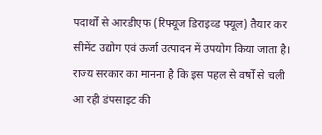पदार्थों से आरडीएफ (रिफ्यूज डिराइव्ड फ्यूल) तैयार कर सीमेंट उद्योग एवं ऊर्जा उत्पादन में उपयोग किया जाता है।
राज्य सरकार का मानना है कि इस पहल से वर्षों से चली आ रही डंपसाइट की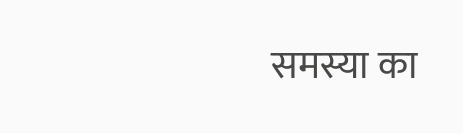समस्या का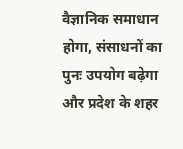वैज्ञानिक समाधान होगा, संसाधनों का पुनः उपयोग बढ़ेगा और प्रदेश के शहर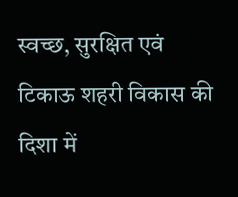स्वच्छ, सुरक्षित एवं टिकाऊ शहरी विकास की दिशा में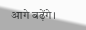आगे बढ़ेंगे।